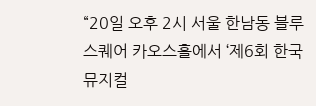“20일 오후 2시 서울 한남동 블루스퀘어 카오스홀에서 ‘제6회 한국뮤지컬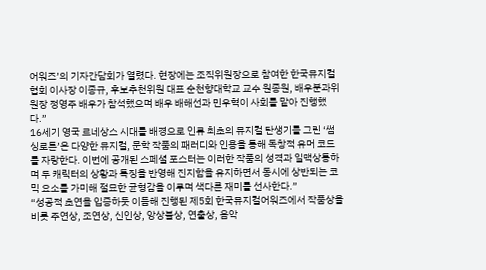어워즈’의 기자간담회가 열렸다. 현장에는 조직위원장으로 참여한 한국뮤지컬협회 이사장 이종규, 후보추천위원 대표 순천향대학교 교수 원종원, 배우분과위원장 정영주 배우가 참석했으며 배우 배해선과 민우혁이 사회를 맡아 진행했다.”
16세기 영국 르네상스 시대를 배경으로 인류 최초의 뮤지컬 탄생기를 그린 ‘썸싱로튼’은 다양한 뮤지컬, 문학 작품의 패러디와 인용을 통해 독창적 유머 코드를 자랑한다. 이번에 공개된 스페셜 포스터는 이러한 작품의 성격과 일맥상통하며 두 캐릭터의 상황과 특징을 반영해 진지함을 유지하면서 동시에 상반되는 코믹 요소를 가미해 절묘한 균형감을 이루며 색다른 재미를 선사한다.”
“성공적 초연을 입증하듯 이듬해 진행된 제5회 한국뮤지컬어워즈에서 작품상을 비롯 주연상, 조연상, 신인상, 앙상블상, 연출상, 음악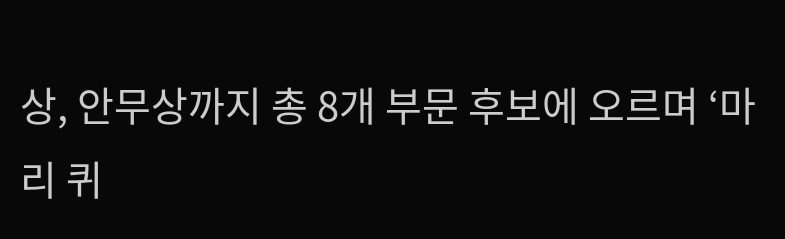상, 안무상까지 총 8개 부문 후보에 오르며 ‘마리 퀴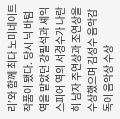리’와 함께 최다 노미네이트 작품이 됐다. 당시 닉 바텀 역을 맡았던 강필석과 셰익스피어 역의 서경수가 나란히 남자 주연상과 조연상을 수상했으며 김성수 음악감독이 음악상 수상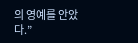의 영예를 안았다.”